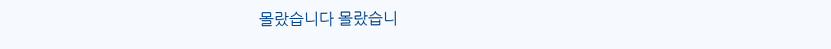몰랐습니다 몰랐습니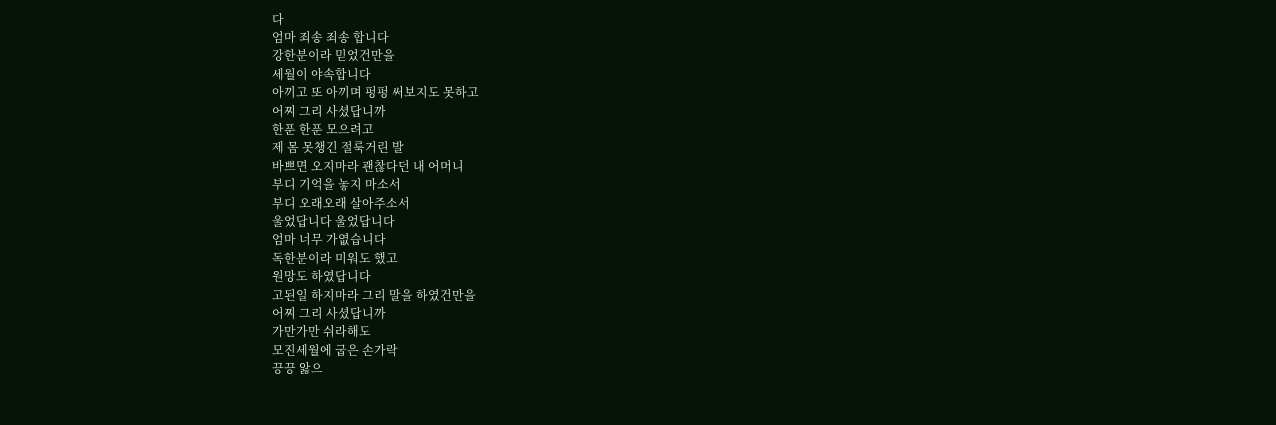다
엄마 죄송 죄송 합니다
강한분이라 믿었건만을
세월이 야속합니다
아끼고 또 아끼며 펑펑 써보지도 못하고
어찌 그리 사셨답니까
한푼 한푼 모으려고
제 몸 못챙긴 절룩거린 발
바쁘면 오지마라 괜찮다던 내 어머니
부디 기억을 놓지 마소서
부디 오래오래 살아주소서
울었답니다 울었답니다
엄마 너무 가엾습니다
독한분이라 미워도 했고
원망도 하였답니다
고된일 하지마라 그리 말을 하였건만을
어찌 그리 사셨답니까
가만가만 쉬라해도
모진세월에 굽은 손가락
끙끙 앓으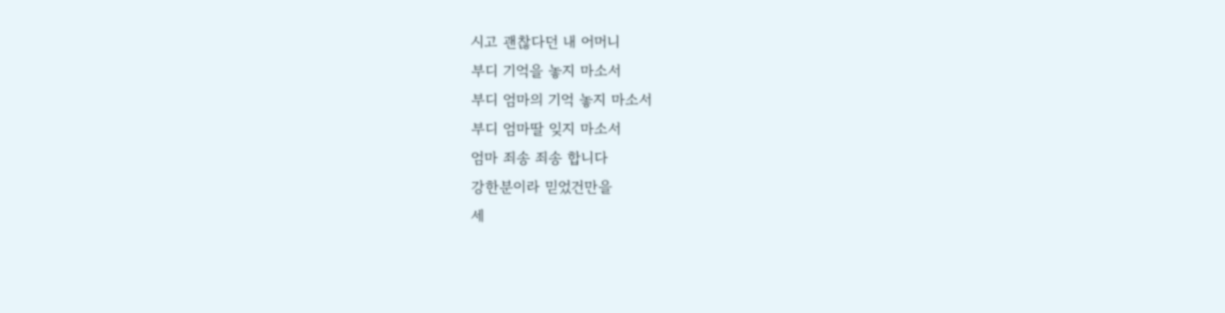시고 괜찮다던 내 어머니
부디 기억을 놓지 마소서
부디 엄마의 기억 놓지 마소서
부디 엄마딸 잊지 마소서
엄마 죄송 죄송 합니다
강한분이라 믿었건만을
세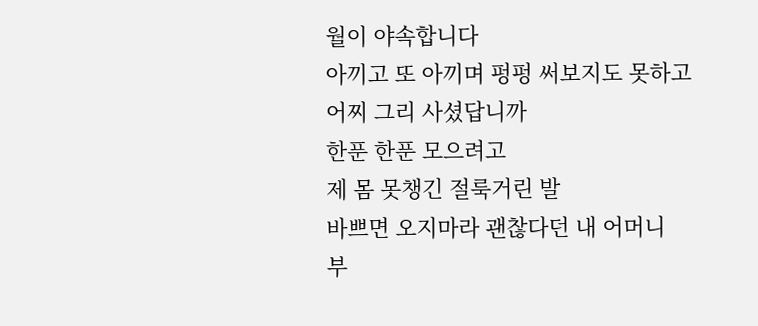월이 야속합니다
아끼고 또 아끼며 펑펑 써보지도 못하고
어찌 그리 사셨답니까
한푼 한푼 모으려고
제 몸 못챙긴 절룩거린 발
바쁘면 오지마라 괜찮다던 내 어머니
부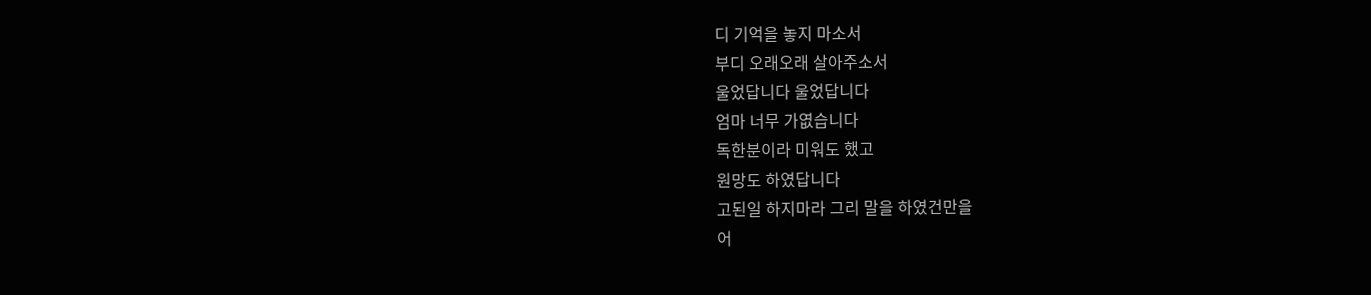디 기억을 놓지 마소서
부디 오래오래 살아주소서
울었답니다 울었답니다
엄마 너무 가엾습니다
독한분이라 미워도 했고
원망도 하였답니다
고된일 하지마라 그리 말을 하였건만을
어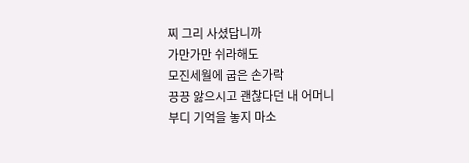찌 그리 사셨답니까
가만가만 쉬라해도
모진세월에 굽은 손가락
끙끙 앓으시고 괜찮다던 내 어머니
부디 기억을 놓지 마소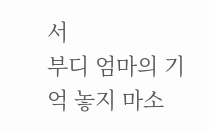서
부디 엄마의 기억 놓지 마소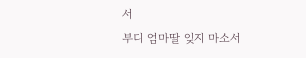서
부디 엄마딸 잊지 마소서